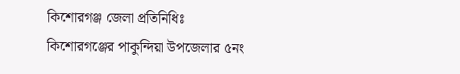কিশোরগঞ্জ জেলা প্রতিনিধিঃ
কিশোরগঞ্জের পাকুন্দিয়া উপজেলার ৫নং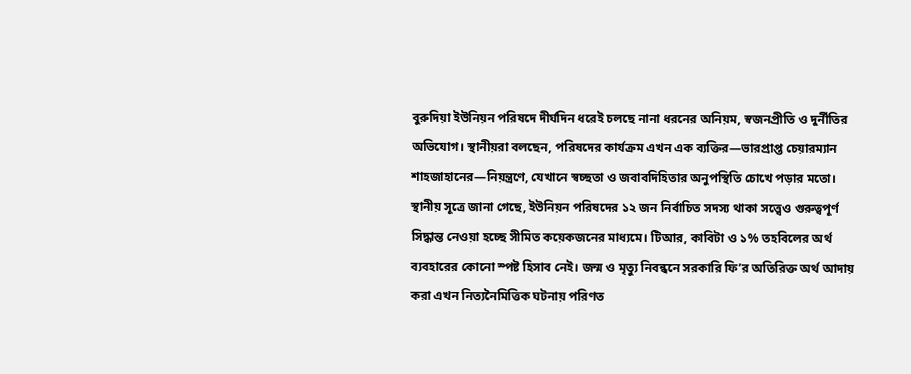বুরুদিয়া ইউনিয়ন পরিষদে দীর্ঘদিন ধরেই চলছে নানা ধরনের অনিয়ম, স্বজনপ্রীতি ও দুর্নীতির অভিযোগ। স্থানীয়রা বলছেন, পরিষদের কার্যক্রম এখন এক ব্যক্তির—ভারপ্রাপ্ত চেয়ারম্যান শাহজাহানের—নিয়ন্ত্রণে, যেখানে স্বচ্ছতা ও জবাবদিহিতার অনুপস্থিতি চোখে পড়ার মতো।
স্থানীয় সূত্রে জানা গেছে, ইউনিয়ন পরিষদের ১২ জন নির্বাচিত সদস্য থাকা সত্ত্বেও গুরুত্বপূর্ণ সিদ্ধান্ত নেওয়া হচ্ছে সীমিত কয়েকজনের মাধ্যমে। টিআর, কাবিটা ও ১% তহবিলের অর্থ ব্যবহারের কোনো স্পষ্ট হিসাব নেই। জন্ম ও মৃত্যু নিবন্ধনে সরকারি ফি’র অতিরিক্ত অর্থ আদায় করা এখন নিত্যনৈমিত্তিক ঘটনায় পরিণত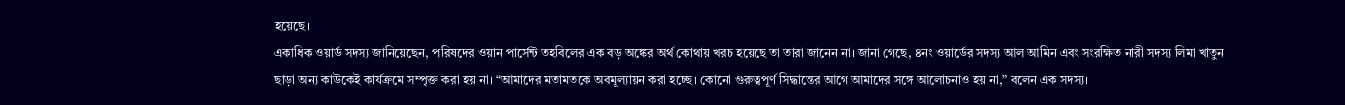হয়েছে।
একাধিক ওয়ার্ড সদস্য জানিয়েছেন, পরিষদের ওয়ান পার্সেন্ট তহবিলের এক বড় অঙ্কের অর্থ কোথায় খরচ হয়েছে তা তারা জানেন না। জানা গেছে, ৪নং ওয়ার্ডের সদস্য আল আমিন এবং সংরক্ষিত নারী সদস্য লিমা খাতুন ছাড়া অন্য কাউকেই কার্যক্রমে সম্পৃক্ত করা হয় না। “আমাদের মতামতকে অবমূল্যায়ন করা হচ্ছে। কোনো গুরুত্বপূর্ণ সিদ্ধান্তের আগে আমাদের সঙ্গে আলোচনাও হয় না,” বলেন এক সদস্য।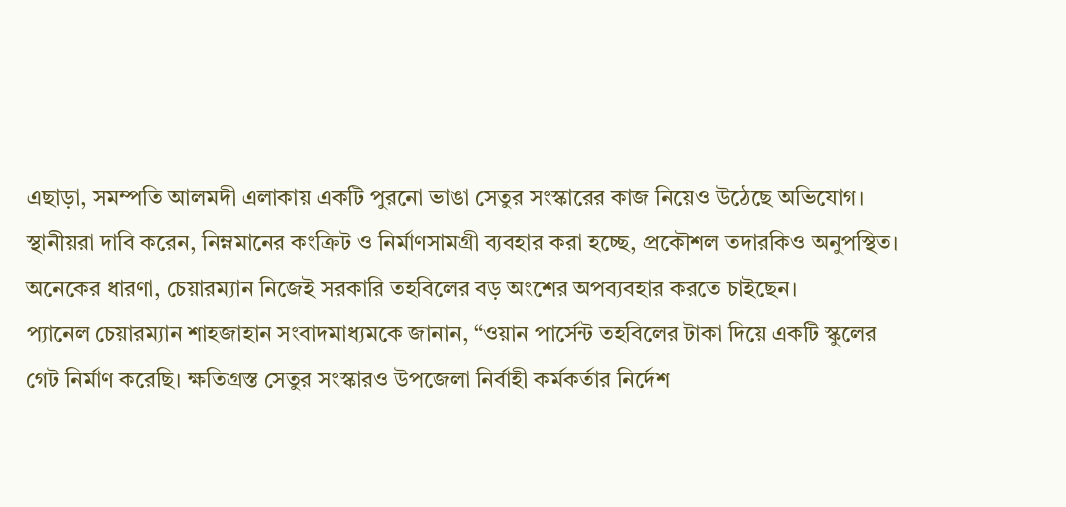এছাড়া, সমম্পতি আলমদী এলাকায় একটি পুরনো ভাঙা সেতুর সংস্কারের কাজ নিয়েও উঠেছে অভিযোগ। স্থানীয়রা দাবি করেন, নিম্নমানের কংক্রিট ও নির্মাণসামগ্রী ব্যবহার করা হচ্ছে, প্রকৌশল তদারকিও অনুপস্থিত। অনেকের ধারণা, চেয়ারম্যান নিজেই সরকারি তহবিলের বড় অংশের অপব্যবহার করতে চাইছেন।
প্যানেল চেয়ারম্যান শাহজাহান সংবাদমাধ্যমকে জানান, “ওয়ান পার্সেন্ট তহবিলের টাকা দিয়ে একটি স্কুলের গেট নির্মাণ করেছি। ক্ষতিগ্রস্ত সেতুর সংস্কারও উপজেলা নির্বাহী কর্মকর্তার নির্দেশ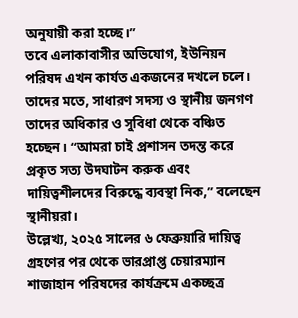অনুযায়ী করা হচ্ছে।”
তবে এলাকাবাসীর অভিযোগ, ইউনিয়ন পরিষদ এখন কার্যত একজনের দখলে চলে। তাদের মতে, সাধারণ সদস্য ও স্থানীয় জনগণ তাদের অধিকার ও সুবিধা থেকে বঞ্চিত হচ্ছেন। “আমরা চাই প্রশাসন তদন্ত করে প্রকৃত সত্য উদঘাটন করুক এবং দায়িত্বশীলদের বিরুদ্ধে ব্যবস্থা নিক,” বলেছেন স্থানীয়রা।
উল্লেখ্য, ২০২৫ সালের ৬ ফেব্রুয়ারি দায়িত্ব গ্রহণের পর থেকে ভারপ্রাপ্ত চেয়ারম্যান শাজাহান পরিষদের কার্যক্রমে একচ্ছত্র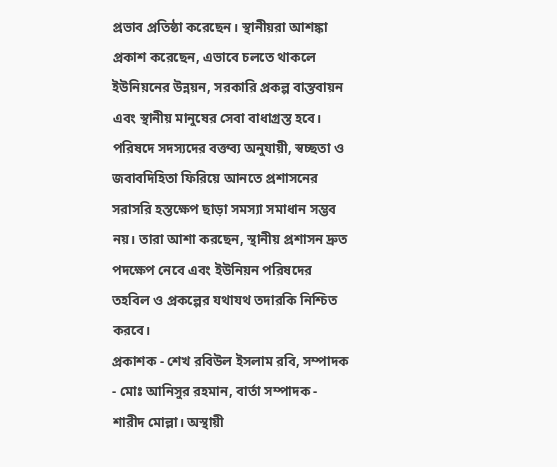প্রভাব প্রতিষ্ঠা করেছেন। স্থানীয়রা আশঙ্কা প্রকাশ করেছেন, এভাবে চলতে থাকলে ইউনিয়নের উন্নয়ন, সরকারি প্রকল্প বাস্তবায়ন এবং স্থানীয় মানুষের সেবা বাধাগ্রস্ত হবে।
পরিষদে সদস্যদের বক্তব্য অনুযায়ী, স্বচ্ছতা ও জবাবদিহিতা ফিরিয়ে আনতে প্রশাসনের সরাসরি হস্তক্ষেপ ছাড়া সমস্যা সমাধান সম্ভব নয়। তারা আশা করছেন, স্থানীয় প্রশাসন দ্রুত পদক্ষেপ নেবে এবং ইউনিয়ন পরিষদের তহবিল ও প্রকল্পের যথাযথ তদারকি নিশ্চিত করবে।
প্রকাশক - শেখ রবিউল ইসলাম রবি, সম্পাদক - মোঃ আনিসুর রহমান, বার্তা সম্পাদক - শারীদ মোল্লা। অস্থায়ী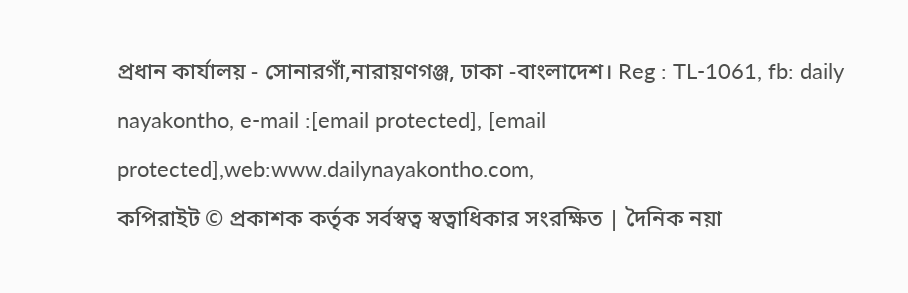প্রধান কার্যালয় - সোনারগাঁ,নারায়ণগঞ্জ, ঢাকা -বাংলাদেশ। Reg : TL-1061, fb: daily nayakontho, e-mail :[email protected], [email protected],web:www.dailynayakontho.com,
কপিরাইট © প্রকাশক কর্তৃক সর্বস্বত্ব স্বত্বাধিকার সংরক্ষিত | দৈনিক নয়া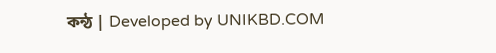কন্ঠ | Developed by UNIKBD.COM